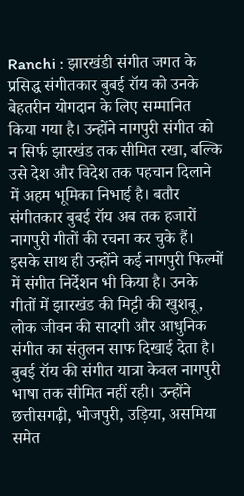Ranchi : झारखंडी संगीत जगत के प्रसिद्ध संगीतकार बुबई रॉय को उनके बेहतरीन योगदान के लिए सम्मानित किया गया है। उन्होंने नागपुरी संगीत को न सिर्फ झारखंड तक सीमित रखा, बल्कि उसे देश और विदेश तक पहचान दिलाने में अहम भूमिका निभाई है। बतौर संगीतकार बुबई रॉय अब तक हजारों नागपुरी गीतों की रचना कर चुके हैं। इसके साथ ही उन्होंने कई नागपुरी फिल्मों में संगीत निर्देशन भी किया है। उनके गीतों में झारखंड की मिट्टी की खुशबू, लोक जीवन की सादगी और आधुनिक संगीत का संतुलन साफ दिखाई देता है।
बुबई रॉय की संगीत यात्रा केवल नागपुरी भाषा तक सीमित नहीं रही। उन्होंने छत्तीसगढ़ी, भोजपुरी, उड़िया, असमिया समेत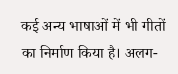कई अन्य भाषाओं में भी गीतों का निर्माण किया है। अलग-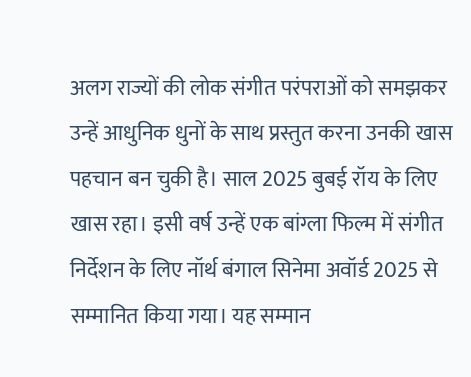अलग राज्यों की लोक संगीत परंपराओं को समझकर उन्हें आधुनिक धुनों के साथ प्रस्तुत करना उनकी खास पहचान बन चुकी है। साल 2025 बुबई रॉय के लिए खास रहा। इसी वर्ष उन्हें एक बांग्ला फिल्म में संगीत निर्देशन के लिए नॉर्थ बंगाल सिनेमा अवॉर्ड 2025 से सम्मानित किया गया। यह सम्मान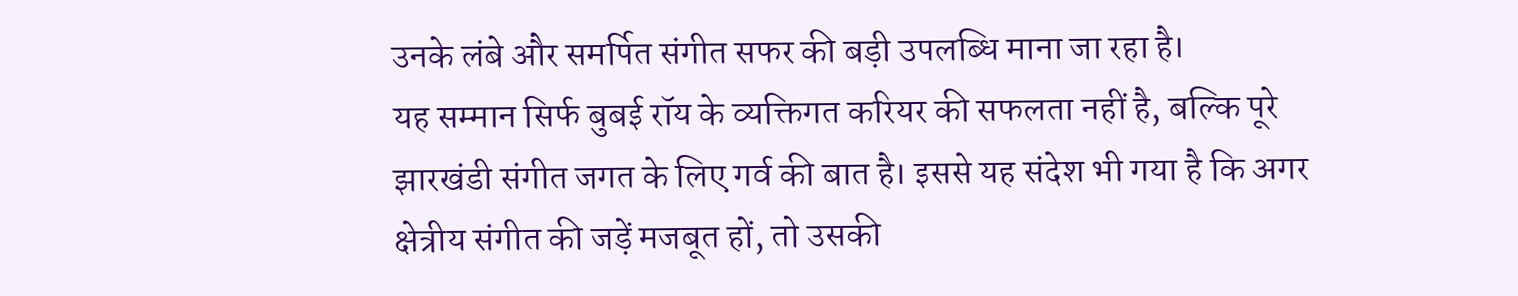उनके लंबे और समर्पित संगीत सफर की बड़ी उपलब्धि माना जा रहा है।
यह सम्मान सिर्फ बुबई रॉय के व्यक्तिगत करियर की सफलता नहीं है, बल्कि पूरे झारखंडी संगीत जगत के लिए गर्व की बात है। इससे यह संदेश भी गया है कि अगर क्षेत्रीय संगीत की जड़ें मजबूत हों, तो उसकी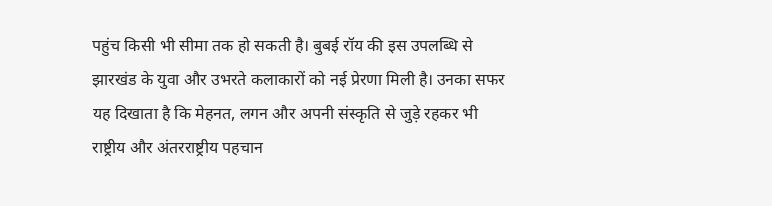पहुंच किसी भी सीमा तक हो सकती है। बुबई रॉय की इस उपलब्धि से झारखंड के युवा और उभरते कलाकारों को नई प्रेरणा मिली है। उनका सफर यह दिखाता है कि मेहनत, लगन और अपनी संस्कृति से जुड़े रहकर भी राष्ट्रीय और अंतरराष्ट्रीय पहचान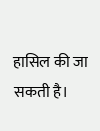हासिल की जा सकती है।